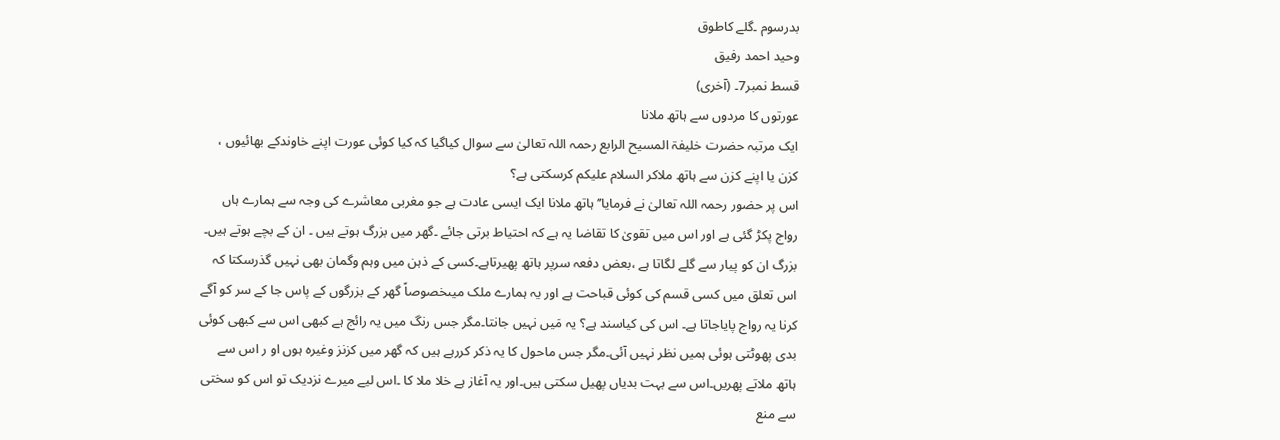بدرسوم ۔گلے کاطوق
وحید احمد رفیق
قسط نمبر7۔ (آخری)
عورتوں کا مردوں سے ہاتھ ملانا
ایک مرتبہ حضرت خلیفۃ المسیح الرابع رحمہ اللہ تعالیٰ سے سوال کیاگیا کہ کیا کوئی عورت اپنے خاوندکے بھائیوں ، کزن یا اپنے کزن سے ہاتھ ملاکر السلام علیکم کرسکتی ہے؟
اس پر حضور رحمہ اللہ تعالیٰ نے فرمایا’’ہاتھ ملانا ایک ایسی عادت ہے جو مغربی معاشرے کی وجہ سے ہمارے ہاں رواج پکڑ گئی ہے اور اس میں تقویٰ کا تقاضا یہ ہے کہ احتیاط برتی جائے ۔گھر میں بزرگ ہوتے ہیں ۔ ان کے بچے ہوتے ہیں۔ بزرگ ان کو پیار سے گلے لگاتا ہے ،بعض دفعہ سرپر ہاتھ پھیرتاہے۔کسی کے ذہن میں وہم وگمان بھی نہیں گذرسکتا کہ اس تعلق میں کسی قسم کی کوئی قباحت ہے اور یہ ہمارے ملک میںخصوصاً گھر کے بزرگوں کے پاس جا کے سر کو آگے کرنا یہ رواج پایاجاتا ہے۔ اس کی کیاسند ہے؟ یہ مَیں نہیں جانتا۔مگر جس رنگ میں یہ رائج ہے کبھی اس سے کبھی کوئی بدی پھوٹتی ہوئی ہمیں نظر نہیں آئی۔مگر جس ماحول کا یہ ذکر کررہے ہیں کہ گھر میں کزنز وغیرہ ہوں او ر اس سے ہاتھ ملاتے پھریں۔اس سے بہت بدیاں پھیل سکتی ہیں۔اور یہ آغاز ہے خلا ملا کا ۔اس لیے میرے نزدیک تو اس کو سختی سے منع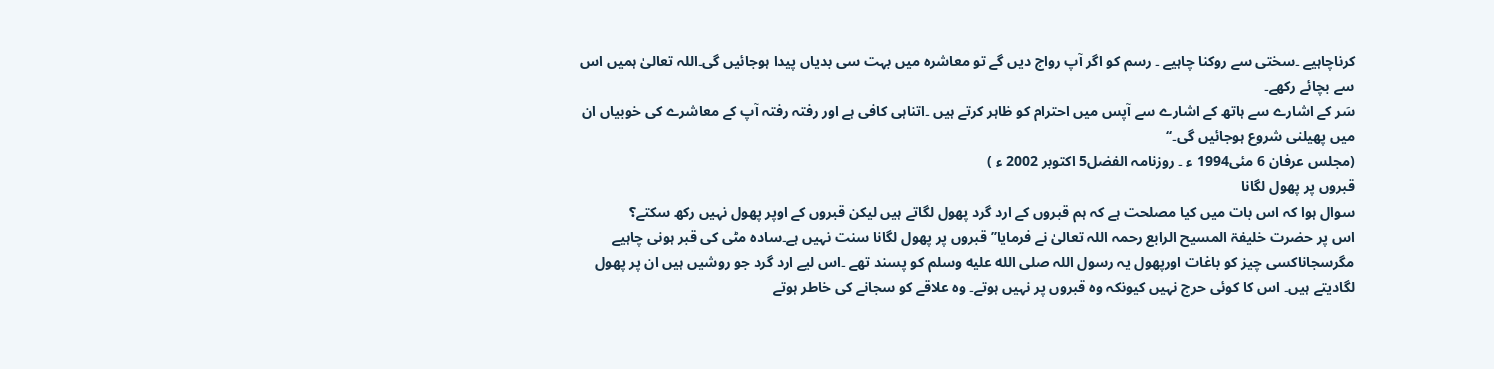کرناچاہیے ۔سختی سے روکنا چاہیے ۔ رسم کو اگر آپ رواج دیں گے تو معاشرہ میں بہت سی بدیاں پیدا ہوجائیں گی۔اللہ تعالیٰ ہمیں اس سے بچائے رکھے۔
سَر کے اشارے سے ہاتھ کے اشارے سے آپس میں احترام کو ظاہر کرتے ہیں ۔اتناہی کافی ہے اور رفتہ رفتہ آپ کے معاشرے کی خوبیاں ان میں پھیلنی شروع ہوجائیں گی۔‘‘
(مجلس عرفان 6 مئی1994 ء ۔ روزنامہ الفضل5 اکتوبر 2002 ء )
قبروں پر پھول لگانا
سوال ہوا کہ اس بات میں کیا مصلحت ہے کہ ہم قبروں کے ارد گرد پھول لگاتے ہیں لیکن قبروں کے اوپر پھول نہیں رکھ سکتے؟
اس پر حضرت خلیفۃ المسیح الرابع رحمہ اللہ تعالیٰ نے فرمایا’’قبروں پر پھول لگانا سنت نہیں ہے۔سادہ مٹی کی قبر ہونی چاہیے مگرسجاناکسی چیز کو باغات اورپھول یہ رسول اللہ صلى الله عليه وسلم کو پسند تھے ۔اس لیے ارد گرد جو روشیں ہیں ان پر پھول لگادیتے ہیں۔ اس کا کوئی حرج نہیں کیونکہ وہ قبروں پر نہیں ہوتے۔ وہ علاقے کو سجانے کی خاطر ہوتے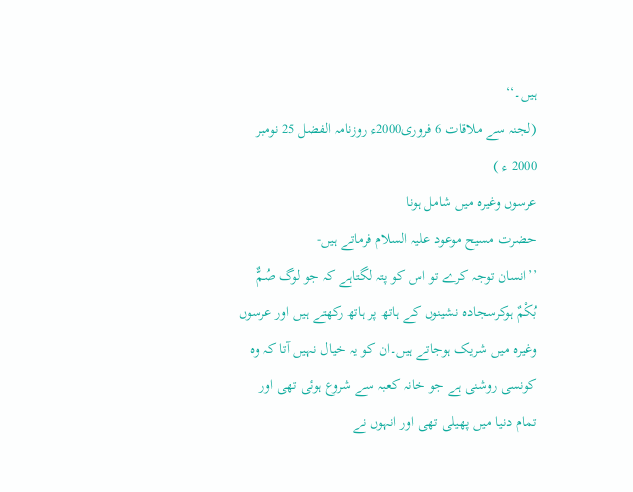ہیں۔‘‘
(لجنہ سے ملاقات 6 فروری2000ء روزنامہ الفضل 25 نومبر 2000 ء )
عرسوں وغیرہ میں شامل ہونا
حضرت مسیح موعود علیہ السلام فرماتے ہیں-
’’انسان توجہ کرے تو اس کو پتہ لگتاہے کہ جو لوگ صُمٌّ بُکْمٌ ہوکرسجادہ نشینوں کے ہاتھ پر ہاتھ رکھتے ہیں اور عرسوں وغیرہ میں شریک ہوجاتے ہیں۔ان کو یہ خیال نہیں آتا کہ وہ کونسی روشنی ہے جو خانہ کعبہ سے شروع ہوئی تھی اور تمام دنیا میں پھیلی تھی اور انہوں نے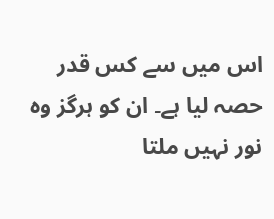اس میں سے کس قدر حصہ لیا ہے۔ ان کو ہرگز وہ نور نہیں ملتا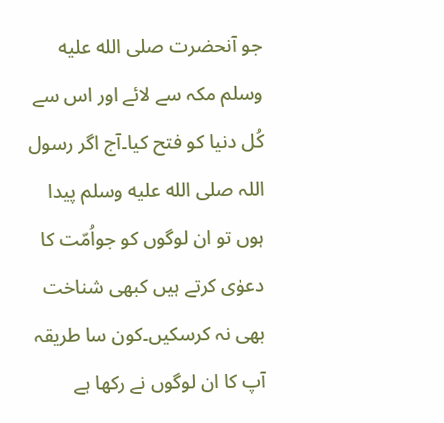جو آنحضرت صلى الله عليه وسلم مکہ سے لائے اور اس سے کُل دنیا کو فتح کیا۔آج اگر رسول اللہ صلى الله عليه وسلم پیدا ہوں تو ان لوگوں کو جواُمّت کا دعوٰی کرتے ہیں کبھی شناخت بھی نہ کرسکیں۔کون سا طریقہ آپ کا ان لوگوں نے رکھا ہے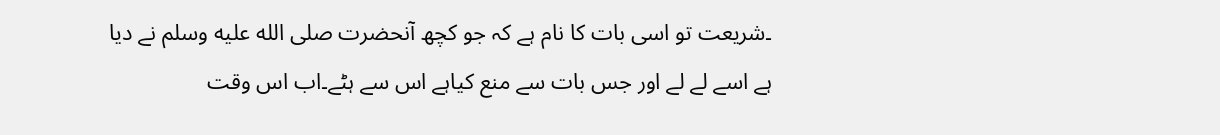۔شریعت تو اسی بات کا نام ہے کہ جو کچھ آنحضرت صلى الله عليه وسلم نے دیا ہے اسے لے لے اور جس بات سے منع کیاہے اس سے ہٹے۔اب اس وقت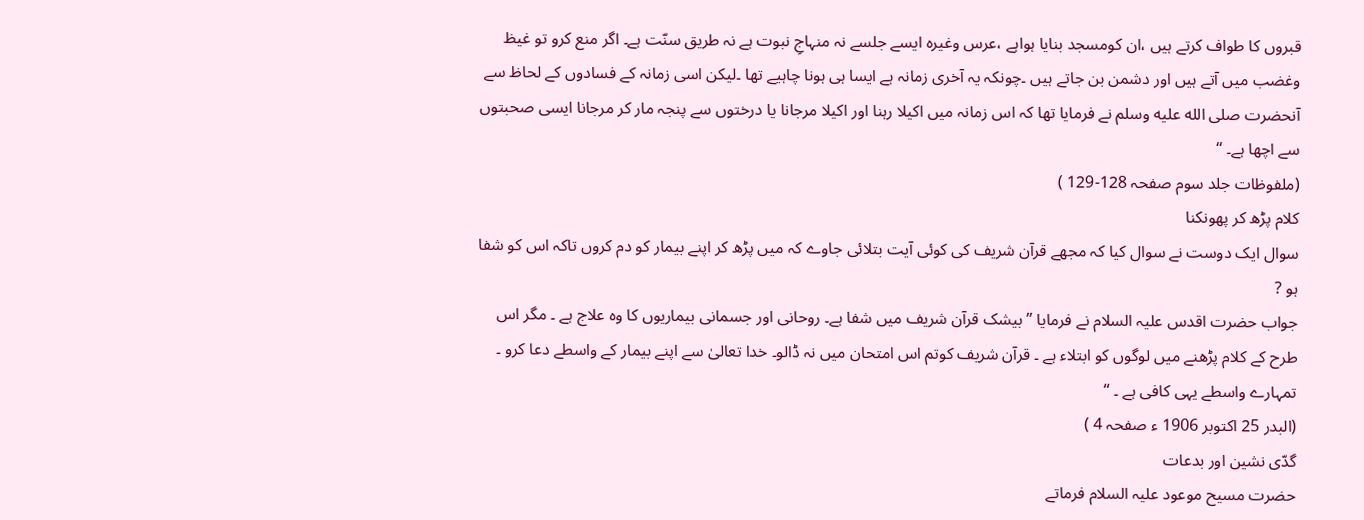قبروں کا طواف کرتے ہیں ،ان کومسجد بنایا ہواہے ،عرس وغیرہ ایسے جلسے نہ منہاجِ نبوت ہے نہ طریق سنّت ہے۔ اگر منع کرو تو غیظ وغضب میں آتے ہیں اور دشمن بن جاتے ہیں ۔چونکہ یہ آخری زمانہ ہے ایسا ہی ہونا چاہیے تھا ۔لیکن اسی زمانہ کے فسادوں کے لحاظ سے آنحضرت صلى الله عليه وسلم نے فرمایا تھا کہ اس زمانہ میں اکیلا رہنا اور اکیلا مرجانا یا درختوں سے پنجہ مار کر مرجانا ایسی صحبتوں سے اچھا ہے۔ ‘‘
(ملفوظات جلد سوم صفحہ 128-129 )
کلام پڑھ کر پھونکنا
سوال ایک دوست نے سوال کیا کہ مجھے قرآن شریف کی کوئی آیت بتلائی جاوے کہ میں پڑھ کر اپنے بیمار کو دم کروں تاکہ اس کو شفا ہو ?
جواب حضرت اقدس علیہ السلام نے فرمایا ’’بیشک قرآن شریف میں شفا ہے۔ روحانی اور جسمانی بیماریوں کا وہ علاج ہے ۔ مگر اس طرح کے کلام پڑھنے میں لوگوں کو ابتلاء ہے ۔ قرآن شریف کوتم اس امتحان میں نہ ڈالو۔ خدا تعالیٰ سے اپنے بیمار کے واسطے دعا کرو ۔ تمہارے واسطے یہی کافی ہے ۔ ‘‘
(البدر 25 اکتوبر 1906 ء صفحہ 4 )
گدّی نشین اور بدعات
حضرت مسیح موعود علیہ السلام فرماتے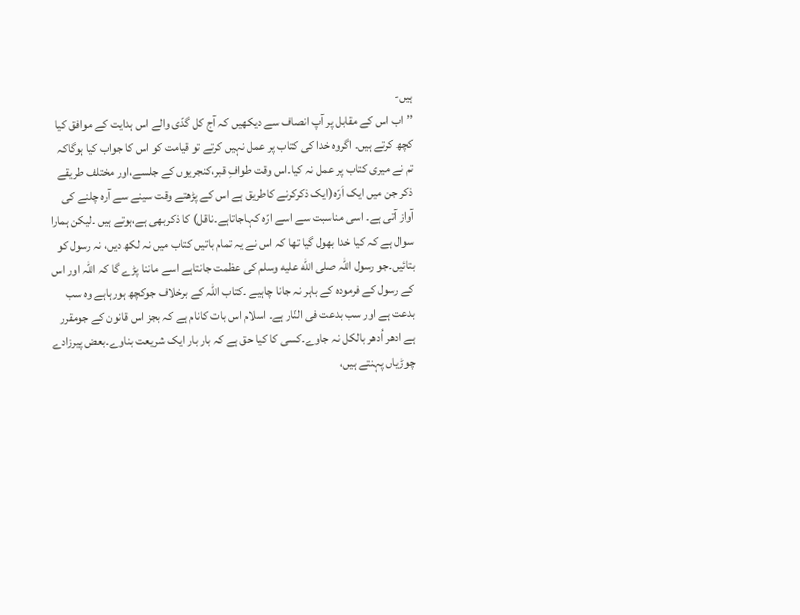ہیں-
’’اب اس کے مقابل پر آپ انصاف سے دیکھیں کہ آج کل گدّی والے اس ہدایت کے موافق کیا کچھ کرتے ہیں۔ اگروہ خدا کی کتاب پر عمل نہیں کرتے تو قیامت کو اس کا جواب کیا ہوگاکہ تم نے میری کتاب پر عمل نہ کیا۔اس وقت طوافِ قبر،کنجریوں کے جلسے،اور مختلف طریقے ذکر جن میں ایک اَرّہ(ایک ذکرکرنے کاطریق ہے اس کے پڑھتے وقت سینے سے آرہ چلنے کی آواز آتی ہے۔ اسی مناسبت سے اسے ارّہ کہاجاتاہے۔ناقل) کا ذکربھی ہے،ہوتے ہیں ۔لیکن ہمارا سوال ہے کہ کیا خدا بھول گیا تھا کہ اس نے یہ تمام باتیں کتاب میں نہ لکھ دیں، نہ رسول کو بتائیں۔جو رسول اللہ صلى الله عليه وسلم کی عظمت جانتاہے اسے ماننا پڑے گا کہ اللہ اور اس کے رسول کے فرمودہ کے باہر نہ جانا چاہیے ۔کتاب اللہ کے برخلاف جوکچھ ہورہاہے وہ سب بدعت ہے اور سب بدعت فی النّار ہے۔ اسلام اس بات کانام ہے کہ بجز اس قانون کے جومقرر ہے ادھر اُدھر بالکل نہ جاوے۔کسی کا کیا حق ہے کہ بار بار ایک شریعت بناوے۔بعض پیرزادے چوڑیاں پہنتے ہیں،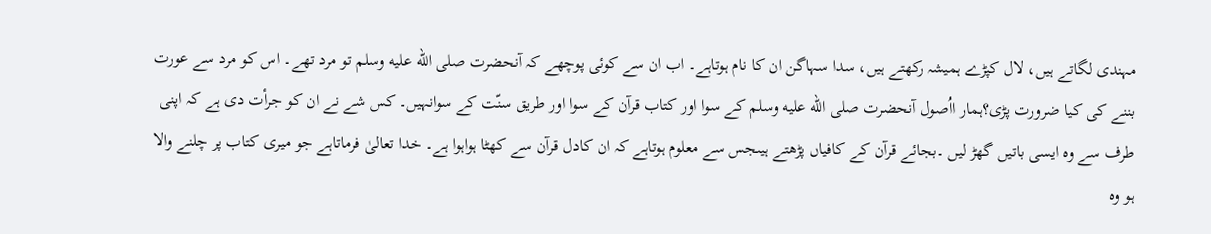مہندی لگاتے ہیں، لال کپڑے ہمیشہ رکھتے ہیں، سدا سہاگن ان کا نام ہوتاہے۔ اب ان سے کوئی پوچھے کہ آنحضرت صلى الله عليه وسلم تو مرد تھے۔ اس کو مرد سے عورت بننے کی کیا ضرورت پڑی؟ہمار ااُصول آنحضرت صلى الله عليه وسلم کے سوا اور کتاب قرآن کے سوا اور طریق سنّت کے سوانہیں۔ کس شے نے ان کو جرأت دی ہے کہ اپنی طرف سے وہ ایسی باتیں گھڑ لیں ۔بجائے قرآن کے کافیاں پڑھتے ہیںجس سے معلوم ہوتاہے کہ ان کادل قرآن سے کھٹا ہواہوا ہے۔ خدا تعالیٰ فرماتاہے جو میری کتاب پر چلنے والا ہو وہ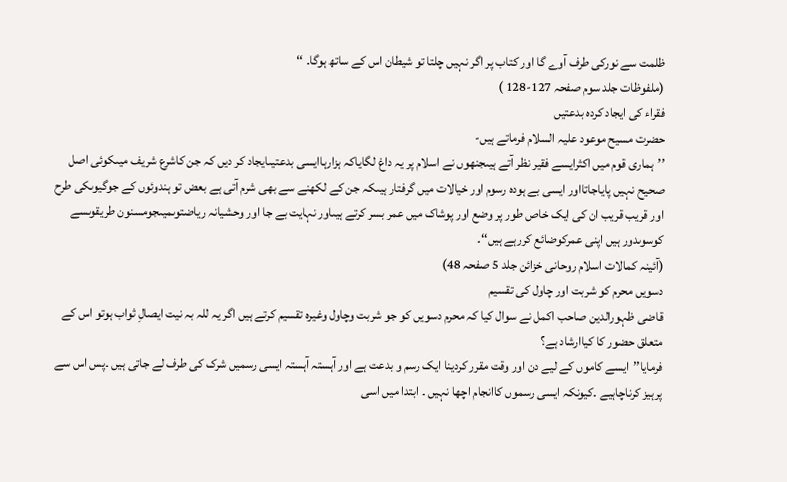ظلمت سے نورکی طرف آوے گا اور کتاب پر اگر نہیں چلتا تو شیطان اس کے ساتھ ہوگا۔ ‘‘
(ملفوظات جلد سوم صفحہ 127-128 )
فقراء کی ایجاد کردہ بدعتیں
حضرت مسیح موعود علیہ السلام فرماتے ہیں-
’’ہماری قوم میں اکثرایسے فقیر نظر آتے ہیںجنھوں نے اسلام پر یہ داغ لگایاکہ ہزارہاایسی بدعتیںایجاد کر دیں کہ جن کاشرع شریف میںکوئی اصل صحیح نہیں پایاجاتااور ایسی بے ہودہ رسوم اور خیالات میں گرفتار ہیںکہ جن کے لکھنے سے بھی شرم آتی ہے بعض تو ہندوئوں کے جوگیوںکی طرح اور قریب قریب ان کی ایک خاص طور پر وضع اور پوشاک میں عمر بسر کرتے ہیںاور نہایت بے جا اور وحشیانہ ریاضتوںمیںجومسنون طریقوںسے کوسوںدور ہیں اپنی عمرکوضائع کررہے ہیں‘‘۔
(آئینہ کمالات اسلام روحانی خزائن جلد 5 صفحہ 48)
دسویں محرم کو شربت اور چاول کی تقسیم
قاضی ظہورالدین صاحب اکمل نے سوال کیا کہ محرم دسویں کو جو شربت وچاول وغیرہ تقسیم کرتے ہیں اگر یہ للہ بہ نیت ایصالِ ثواب ہوتو اس کے متعلق حضور کا کیاارشاد ہے؟
فرمایا’’ایسے کاموں کے لیے دن اور وقت مقرر کردینا ایک رسم و بدعت ہے اور آہستہ آہستہ ایسی رسمیں شرک کی طرف لے جاتی ہیں ۔پس اس سے پرہیز کرناچاہیے ۔کیونکہ ایسی رسموں کاانجام اچھا نہیں ۔ ابتدا میں اسی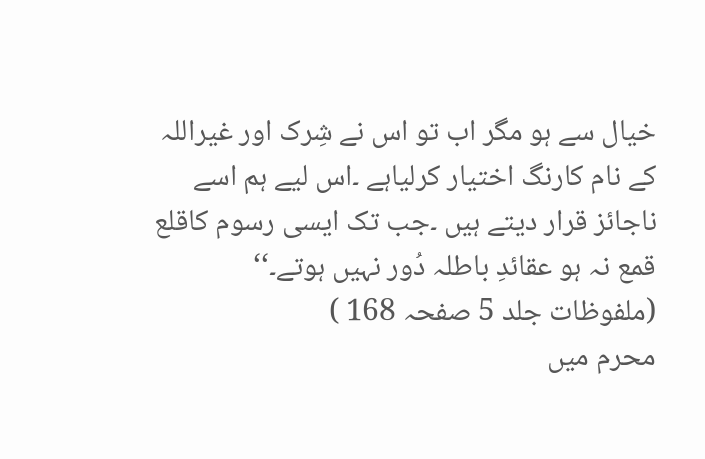خیال سے ہو مگر اب تو اس نے شِرک اور غیراللہ کے نام کارنگ اختیار کرلیاہے ۔اس لیے ہم اسے ناجائز قرار دیتے ہیں ۔جب تک ایسی رسوم کاقلع قمع نہ ہو عقائدِ باطلہ دُور نہیں ہوتے۔‘‘
(ملفوظات جلد 5 صفحہ 168 )
محرم میں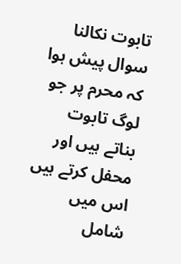تابوت نکالنا
سوال پیش ہوا کہ محرم پر جو لوگ تابوت بناتے ہیں اور محفل کرتے ہیں اس میں شامل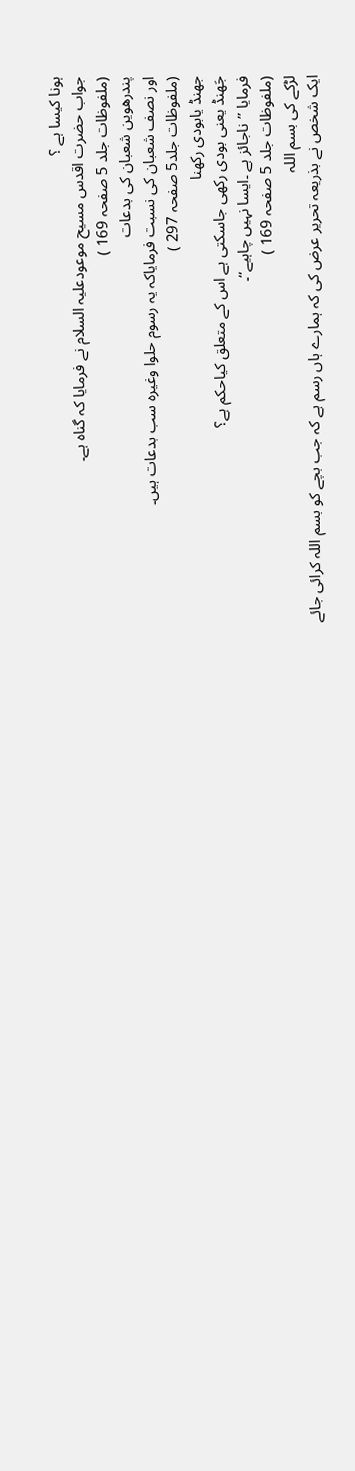ہونا کیسا ہے ؟
جواب حضرت اقدس مسیح موعودعلیہ السلام نے فرمایا کہ گناہ ہے۔
(ملفوظات جلد 5 صفحہ 169 )
پندرھوین شعبان کی بدعات
اور نصف شعبان کی نسبت فرمایاکہ یہ رسوم حلوا وغیرہ سب بدعات ہیں۔
(ملفوظات جلد5 صفحہ 297 )
جھنڈ یابودی رکھنا
جَھنڈ یعنی بودی رکھی جاسکتی ہے اس کے متعلق کیاحکم ہے؟
فرمایا ’’ناجائز ہے ۔ایسا نہیں چاہیے‘‘۔
(ملفوظات جلد 5 صفحہ 169 )
لڑکے کی بسم اللہ
ایک شخص نے بذریعہ تحریر عرض کی کہ ہمارے ہاں رسم ہے کہ جب بچے کو بسم اللہ کرائی جائے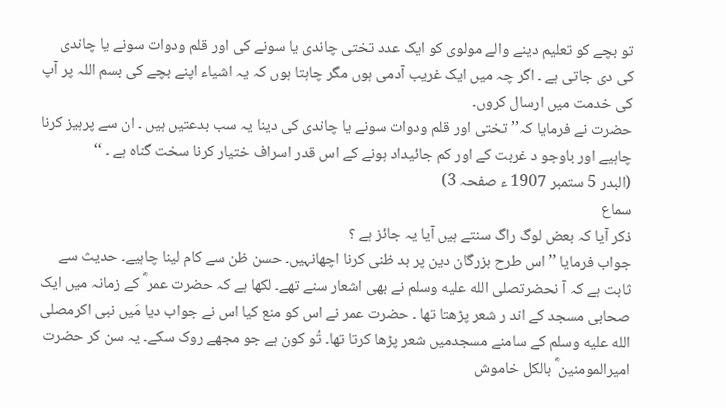تو بچے کو تعلیم دینے والے مولوی کو ایک عدد تختی چاندی یا سونے کی اور قلم ودوات سونے یا چاندی کی دی جاتی ہے ۔ اگر چہ میں ایک غریب آدمی ہوں مگر چاہتا ہوں کہ یہ اشیاء اپنے بچے کی بسم اللہ پر آپ کی خدمت میں ارسال کروں۔
حضرت نے فرمایا کہ’’ تختی اور قلم ودوات سونے یا چاندی کی دینا یہ سب بدعتیں ہیں ۔ ان سے پرہیز کرنا چاہیے اور باوجو د غربت کے اور کم جائیداد ہونے کے اس قدر اسراف ختیار کرنا سخت گناہ ہے ۔ ‘‘
(البدر 5 ستمبر 1907 ء صفحہ 3)
سماع
ذکر آیا کہ بعض لوگ راگ سنتے ہیں آیا یہ جائز ہے ؟
جواب فرمایا ’’اس طرح بزرگان دین پر بد ظنی کرنا اچھانہیں۔ حسن ظن سے کام لینا چاہیے۔ حدیث سے ثابت ہے کہ آ نحضرتصلى الله عليه وسلم نے بھی اشعار سنے تھے۔ لکھا ہے کہ حضرت عمر ؓ کے زمانہ میں ایک صحابی مسجد کے اند ر شعر پڑھتا تھا ۔ حضرت عمر نے اس کو منع کیا اس نے جواب دیا مَیں نبی اکرمصلى الله عليه وسلم کے سامنے مسجدمیں شعر پڑھا کرتا تھا۔ تُو کون ہے جو مجھے روک سکے۔ یہ سن کر حضرت امیرالمومنین ؓ بالکل خاموش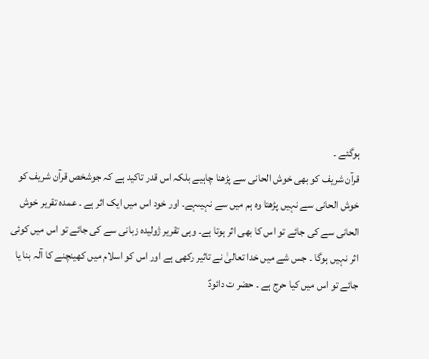ہوگئے ۔
قرآن شریف کو بھی خوش الحانی سے پڑھنا چاہیے بلکہ اس قدر تاکید ہے کہ جوشخص قرآن شریف کو خوش الحانی سے نہیں پڑھتا وہ ہم میں سے نہیںہے۔ اور خود اس میں ایک اثر ہے ۔ عمدہ تقریر خوش الحانی سے کی جائے تو اس کا بھی اثر ہوتا ہے۔ وہی تقریر ژولیدہ زبانی سے کی جائے تو اس میں کوئی اثر نہیں ہوگا ۔ جس شے میں خدا تعالیٰ نے تاثیر رکھی ہے اور اس کو اسلام میں کھینچنے کا آلہ بنا یا جائے تو اس میں کیا حرج ہے ۔ حضر ت دائودؑ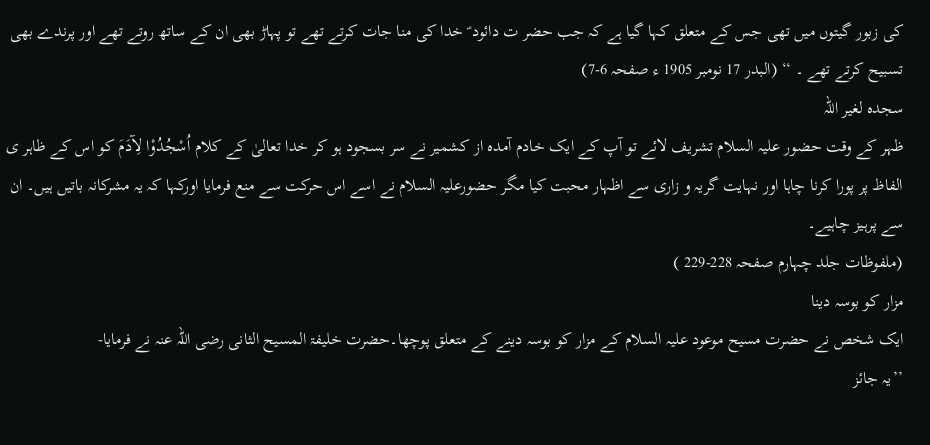کی زبور گیتوں میں تھی جس کے متعلق کہا گیا ہے کہ جب حضر ت دائود ؑ خدا کی منا جات کرتے تھے تو پہاڑ بھی ان کے ساتھ روتے تھے اور پرندے بھی تسبیح کرتے تھے ۔ ‘‘ (البدر 17 نومبر 1905 ء صفحہ 6-7)
سجدہ لغیر اللہ
ظہر کے وقت حضور علیہ السلام تشریف لائے تو آپ کے ایک خادم آمدہ از کشمیر نے سر بسجود ہو کر خدا تعالیٰ کے کلام اُسْجُدُوْا لِآدَمَ کو اس کے ظاہر ی الفاظ پر پورا کرنا چاہا اور نہایت گریہ و زاری سے اظہار محبت کیا مگر حضورعلیہ السلام نے اسے اس حرکت سے منع فرمایا اورکہا کہ یہ مشرکانہ باتیں ہیں۔ ان سے پرہیز چاہیے۔
(ملفوظات جلد چہارم صفحہ 228-229 )
مزار کو بوسہ دینا
ایک شخص نے حضرت مسیح موعود علیہ السلام کے مزار کو بوسہ دینے کے متعلق پوچھا۔حضرت خلیفۃ المسیح الثانی رضی اللہ عنہ نے فرمایا-
’’یہ جائز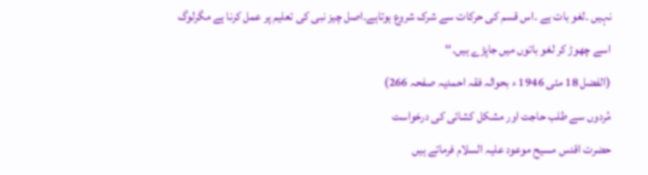نہیں ۔لغو بات ہے ۔اس قسم کی حرکات سے شرک شروع ہوتاہے۔اصل چیز نبی کی تعلیم پر عمل کرنا ہے مگرلوگ اسے چھوڑ کر لغو باتوں میں جاپڑے ہیں۔‘‘
(الفضل 18 مئی 1946 ء بحوالہ فقہ احمدیہ صفحہ 266)
مُردوں سے طلب حاجت اور مشکل کشائی کی درخواست
حضرت اقدس مسیح موعود علیہ السلام فرماتے ہیں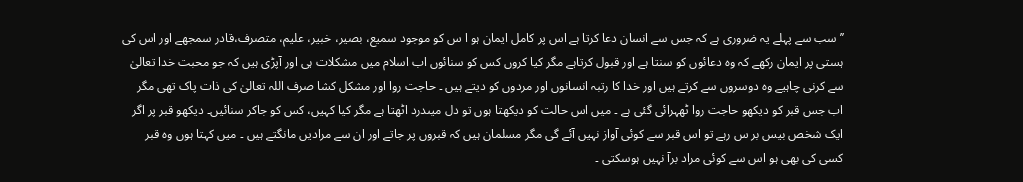’’سب سے پہلے یہ ضروری ہے کہ جس سے انسان دعا کرتا ہے اس پر کامل ایمان ہو ا س کو موجود سمیع، بصیر، خبیر، علیم، متصرف،قادر سمجھے اور اس کی ہستی پر ایمان رکھے کہ وہ دعائوں کو سنتا ہے اور قبول کرتاہے مگر کیا کروں کس کو سنائوں اب اسلام میں مشکلات ہی اور آپڑی ہیں کہ جو محبت خدا تعالیٰ سے کرنی چاہیے وہ دوسروں سے کرتے ہیں اور خدا کا رتبہ انسانوں اور مردوں کو دیتے ہیں ۔ حاجت روا اور مشکل کشا صرف اللہ تعالیٰ کی ذات پاک تھی مگر اب جس قبر کو دیکھو حاجت روا ٹھہرائی گئی ہے ۔ میں اس حالت کو دیکھتا ہوں تو دل میںدرد اٹھتا ہے مگر کیا کہیں، کس کو جاکر سنائیں۔ دیکھو قبر پر اگر ایک شخص بیس بر س رہے تو اس قبر سے کوئی آواز نہیں آئے گی مگر مسلمان ہیں کہ قبروں پر جاتے اور ان سے مرادیں مانگتے ہیں ۔ میں کہتا ہوں وہ قبر کسی کی بھی ہو اس سے کوئی مراد برآ نہیں ہوسکتی ۔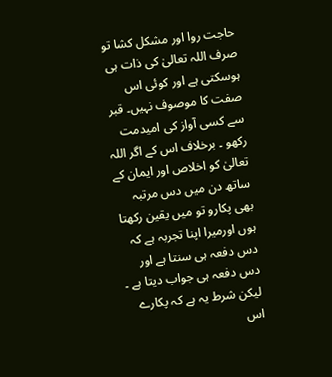حاجت روا اور مشکل کشا تو صرف اللہ تعالیٰ کی ذات ہی ہوسکتی ہے اور کوئی اس صفت کا موصوف نہیں۔ قبر سے کسی آواز کی امیدمت رکھو ۔ برخلاف اس کے اگر اللہ تعالیٰ کو اخلاص اور ایمان کے ساتھ دن میں دس مرتبہ بھی پکارو تو میں یقین رکھتا ہوں اورمیرا اپنا تجربہ ہے کہ دس دفعہ ہی سنتا ہے اور دس دفعہ ہی جواب دیتا ہے ۔ لیکن شرط یہ ہے کہ پکارے اس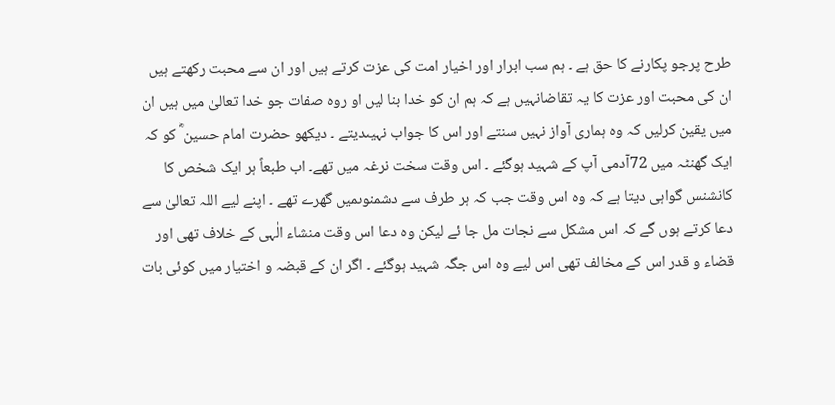طرح پرجو پکارنے کا حق ہے ۔ ہم سب ابرار اور اخیار امت کی عزت کرتے ہیں اور ان سے محبت رکھتے ہیں ان کی محبت اور عزت کا یہ تقاضانہیں ہے کہ ہم ان کو خدا بنا لیں او روہ صفات جو خدا تعالیٰ میں ہیں ان میں یقین کرلیں کہ وہ ہماری آواز نہیں سنتے اور اس کا جواب نہیںدیتے ۔ دیکھو حضرت امام حسین ؓ کو کہ ایک گھنٹہ میں 72آدمی آپ کے شہید ہوگئے ۔ اس وقت سخت نرغہ میں تھے۔ اب طبعاً ہر ایک شخص کا کانشنس گواہی دیتا ہے کہ وہ اس وقت جب کہ ہر طرف سے دشمنوںمیں گھرے تھے ۔ اپنے لیے اللہ تعالیٰ سے دعا کرتے ہوں گے کہ اس مشکل سے نجات مل جا ئے لیکن وہ دعا اس وقت منشاء الٰہی کے خلاف تھی اور قضاء و قدر اس کے مخالف تھی اس لیے وہ اس جگہ شہید ہوگئے ۔ اگر ان کے قبضہ و اختیار میں کوئی بات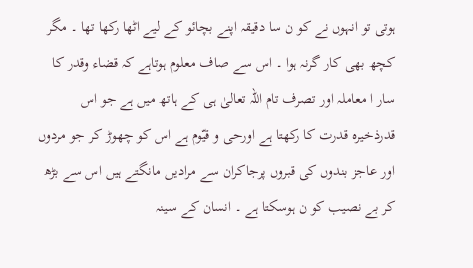ہوتی تو انہوں نے کو ن سا دقیقہ اپنے بچائو کے لیے اٹھا رکھا تھا ۔ مگر کچھ بھی کار گرنہ ہوا ۔ اس سے صاف معلوم ہوتاہے کہ قضاء وقدر کا سار ا معاملہ اور تصرف تام اللہ تعالیٰ ہی کے ہاتھ میں ہے جو اس قدرذخیرہ قدرت کا رکھتا ہے اورحی و قیّوم ہے اس کو چھوڑ کر جو مردوں اور عاجز بندوں کی قبروں پرجاکران سے مرادیں مانگتے ہیں اس سے بڑھ کر بے نصیب کو ن ہوسکتا ہے ۔ انسان کے سینہ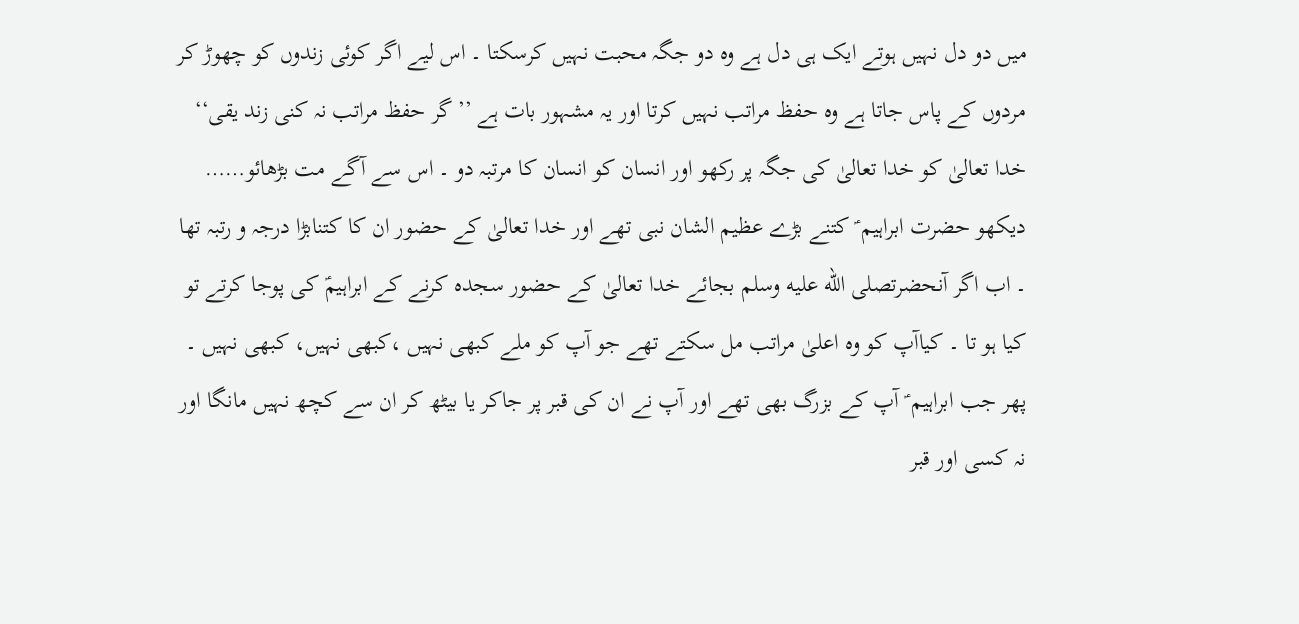میں دو دل نہیں ہوتے ایک ہی دل ہے وہ دو جگہ محبت نہیں کرسکتا ۔ اس لیے اگر کوئی زندوں کو چھوڑ کر مردوں کے پاس جاتا ہے وہ حفظ مراتب نہیں کرتا اور یہ مشہور بات ہے ’’ گر حفظ مراتب نہ کنی زند یقی‘‘ خدا تعالیٰ کو خدا تعالیٰ کی جگہ پر رکھو اور انسان کو انسان کا مرتبہ دو ۔ اس سے آگے مت بڑھائو…… دیکھو حضرت ابراہیم ؑ کتنے بڑے عظیم الشان نبی تھے اور خدا تعالیٰ کے حضور ان کا کتنابڑا درجہ و رتبہ تھا ۔ اب اگر آنحضرتصلى الله عليه وسلم بجائے خدا تعالیٰ کے حضور سجدہ کرنے کے ابراہیمؑ کی پوجا کرتے تو کیا ہو تا ۔ کیاآپ کو وہ اعلیٰ مراتب مل سکتے تھے جو آپ کو ملے کبھی نہیں ،کبھی نہیں، کبھی نہیں ۔ پھر جب ابراہیم ؑ آپ کے بزرگ بھی تھے اور آپ نے ان کی قبر پر جاکر یا بیٹھ کر ان سے کچھ نہیں مانگا اور نہ کسی اور قبر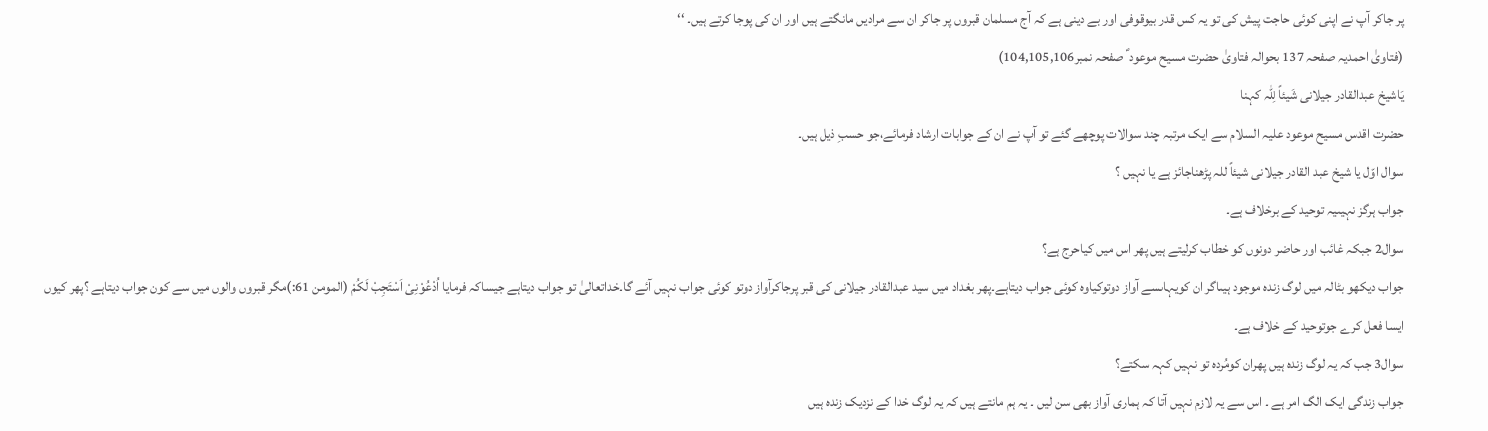پر جاکر آپ نے اپنی کوئی حاجت پیش کی تو یہ کس قدر بیوقوفی اور بے دینی ہے کہ آج مسلمان قبروں پر جاکر ان سے مرادیں مانگتے ہیں اور ان کی پوجا کرتے ہیں۔ ‘‘
(فتاویٰ احمدیہ صفحہ 137 بحوالہ فتاویٰ حضرت مسیح موعود ؑ صفحہ نمبر104,105,106)
یَاشیخ عبدالقادر جیلانی شَیئاً لِلّٰہ کہنا
حضرت اقدس مسیح موعود علیہ السلام سے ایک مرتبہ چند سوالات پوچھے گئے تو آپ نے ان کے جوابات ارشاد فرمائے،جو حسبِ ذیل ہیں۔
سوال اوّل یا شیخ عبد القادر جیلانی شیئاً للہ پڑھناجائز ہے یا نہیں ؟
جواب ہرگز نہیںیہ توحید کے برخلاف ہے۔
سوال2 جبکہ غائب اور حاضر دونوں کو خطاب کرلیتے ہیں پھر اس میں کیاحرج ہے؟
جواب دیکھو بٹالہ میں لوگ زندہ موجود ہیںاگر ان کویہاںسے آواز دوتوکیاوہ کوئی جواب دیتاہے۔پھر بغداد میں سید عبدالقادر جیلانی کی قبر پرجاکرآواز دوتو کوئی جواب نہیں آئے گا۔خداتعالیٰ تو جواب دیتاہے جیساکہ فرمایا اُدْعُوْنِیْ اَسْتَجِبْ لَکُمْ (المومن 61:)مگر قبروں والوں میں سے کون جواب دیتاہے ؟پھر کیوں ایسا فعل کرے جوتوحید کے خلاف ہے۔
سوال3 جب کہ یہ لوگ زندہ ہیں پھران کومُردہ تو نہیں کہہ سکتے؟
جواب زندگی ایک الگ امر ہے ۔ اس سے یہ لازم نہیں آتا کہ ہماری آواز بھی سن لیں ۔ یہ ہم مانتے ہیں کہ یہ لوگ خدا کے نزدیک زندہ ہیں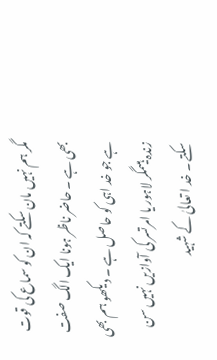مگر ہم نہیں مان سکتے کہ ان کو سماع کی قوت بھی ہے ۔ حاضر ناظر ہونا ایک الگ صفت ہے جو خد اہی کو حاصل ہے ۔ دیکھو ہم بھی زندہ ہیںمگر لاہور یا امرتسر کی آوازیں نہیں سن سکتے ۔ خد ا تعالیٰ کے شہید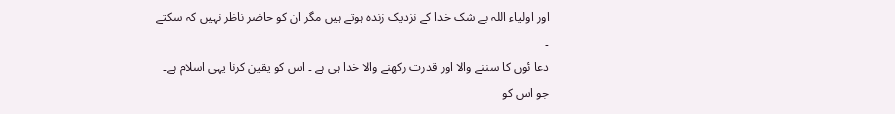اور اولیاء اللہ بے شک خدا کے نزدیک زندہ ہوتے ہیں مگر ان کو حاضر ناظر نہیں کہ سکتے ۔
دعا ئوں کا سننے والا اور قدرت رکھنے والا خدا ہی ہے ۔ اس کو یقین کرنا یہی اسلام ہے۔ جو اس کو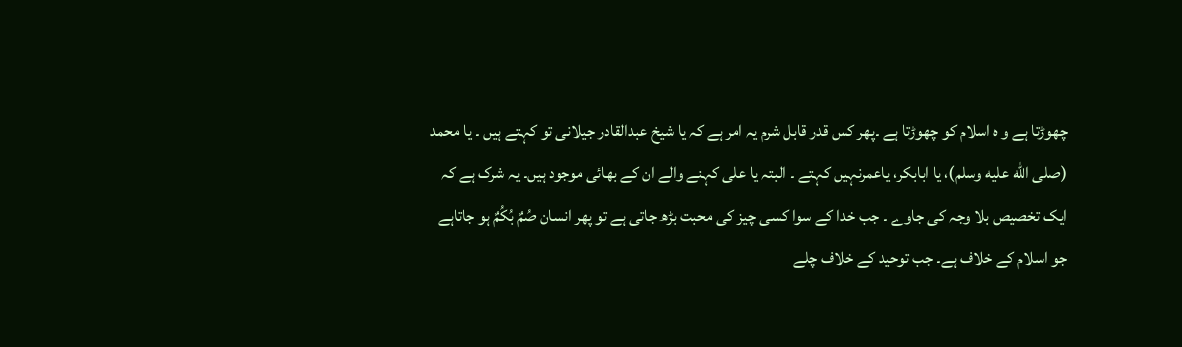چھوڑتا ہے و ہ اسلام کو چھوڑتا ہے ۔پھر کس قدر قابل شرم یہ امر ہے کہ یا شیخ عبدالقادر جیلانی تو کہتے ہیں ۔ یا محمد (صلى الله عليه وسلم)، یا ابابکر، یاعمرنہیں کہتے ۔ البتہ یا علی کہنے والے ان کے بھائی موجود ہیں۔ یہ شرک ہے کہ ایک تخصیص بلا وجہ کی جاوے ۔ جب خدا کے سوا کسی چیز کی محبت بڑھ جاتی ہے تو پھر انسان صُمٌ بُکُمٌ ہو جاتاہے جو اسلام کے خلاف ہے۔ جب توحید کے خلاف چلے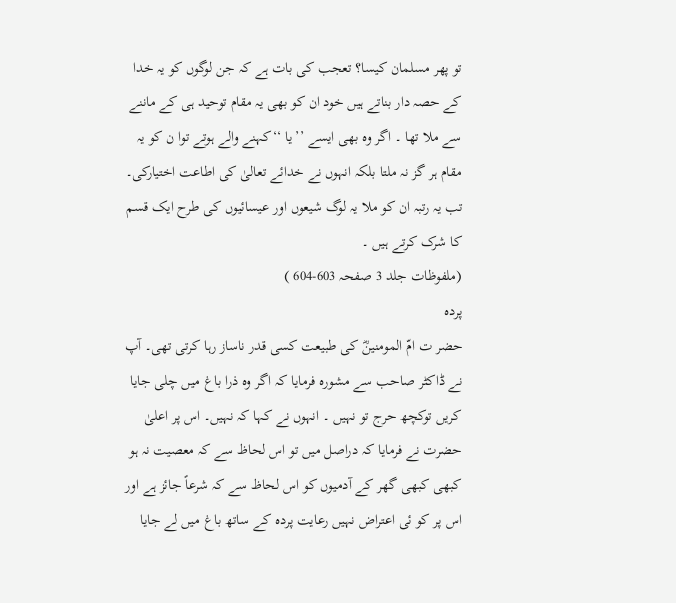تو پھر مسلمان کیسا؟ تعجب کی بات ہے کہ جن لوگوں کو یہ خدا کے حصہ دار بناتے ہیں خود ان کو بھی یہ مقام توحید ہی کے ماننے سے ملا تھا ۔ اگر وہ بھی ایسے ’’یا ‘‘کہنے والے ہوتے توا ن کو یہ مقام ہر گز نہ ملتا بلکہ انہوں نے خدائے تعالیٰ کی اطاعت اختیارکی۔ تب یہ رتبہ ان کو ملا یہ لوگ شیعوں اور عیسائیوں کی طرح ایک قسم کا شرک کرتے ہیں ۔
(ملفوظات جلد 3 صفحہ 603-604 )
پردہ
حضر ت امّ المومنینؓ کی طبیعت کسی قدر ناساز رہا کرتی تھی۔ آپ نے ڈاکٹر صاحب سے مشورہ فرمایا کہ اگر وہ ذرا باغ میں چلی جایا کریں توکچھ حرج تو نہیں ۔ انہوں نے کہا کہ نہیں۔ اس پر اعلیٰ حضرت نے فرمایا کہ دراصل میں تو اس لحاظ سے کہ معصیت نہ ہو کبھی کبھی گھر کے آدمیوں کو اس لحاظ سے کہ شرعاً جائز ہے اور اس پر کو ئی اعتراض نہیں رعایت پردہ کے ساتھ باغ میں لے جایا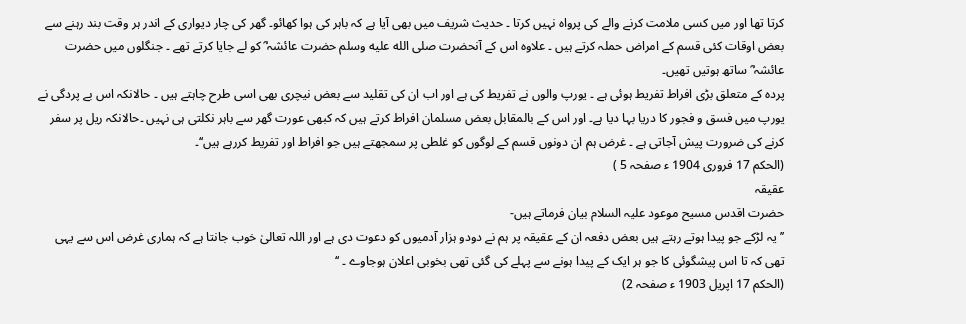کرتا تھا اور میں کسی ملامت کرنے والے کی پرواہ نہیں کرتا ۔ حدیث شریف میں بھی آیا ہے کہ باہر کی ہوا کھائو۔ گھر کی چار دیواری کے اندر ہر وقت بند رہنے سے بعض اوقات کئی قسم کے امراض حملہ کرتے ہیں ۔ علاوہ اس کے آنحضرت صلى الله عليه وسلم حضرت عائشہ ؓ کو لے جایا کرتے تھے ۔ جنگلوں میں حضرت عائشہ ؓ ساتھ ہوتیں تھیں۔
پردہ کے متعلق بڑی افراط تفریط ہوئی ہے ۔ یورپ والوں نے تفریط کی ہے اور اب ان کی تقلید سے بعض نیچری بھی اسی طرح چاہتے ہیں ۔ حالانکہ اس بے پردگی نے یورپ میں فسق و فجور کا دریا بہا دیا ہے۔ اور اس کے بالمقابل بعض مسلمان افراط کرتے ہیں کہ کبھی عورت گھر سے باہر نکلتی ہی نہیں ۔حالانکہ ریل پر سفر کرنے کی ضرورت پیش آجاتی ہے ۔ غرض ہم ان دونوں قسم کے لوگوں کو غلطی پر سمجھتے ہیں جو افراط اور تفریط کررہے ہیں‘‘۔
(الحکم 17 فروری 1904 ء صفحہ 5 )
عقیقہ
حضرت اقدس مسیح موعود علیہ السلام بیان فرماتے ہیں-
’’ یہ لڑکے جو پیدا ہوتے رہتے ہیں بعض دفعہ ان کے عقیقہ پر ہم نے دودو ہزار آدمیوں کو دعوت دی ہے اور اللہ تعالیٰ خوب جانتا ہے کہ ہماری غرض اس سے یہی تھی کہ تا اس پیشگوئی کا جو ہر ایک کے پیدا ہونے سے پہلے کی گئی تھی بخوبی اعلان ہوجاوے ۔ ‘‘
(الحکم 17 اپریل 1903 ء صفحہ 2)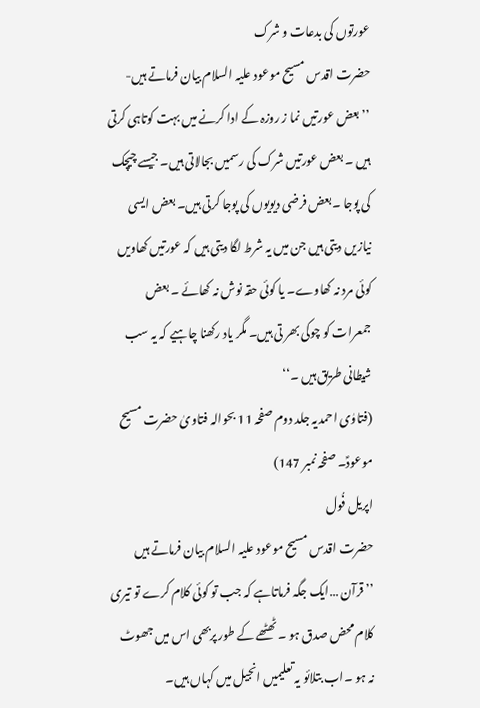عورتوں کی بدعات و شرک
حضرت اقدس مسیح موعود علیہ السلام بیان فرماتے ہیں-
’’بعض عورتیں نما ز روزہ کے ادا کرنے میں بہت کوتاہی کرتی ہیں ۔ بعض عورتیں شرک کی رسمیں بجالاتی ہیں۔ جیسے چیچک کی پوجا ۔بعض فرضی دیویوں کی پوجا کرتی ہیں۔ بعض ایسی نیازیں دیتی ہیں جن میں یہ شرط لگا دیتی ہیں کہ عورتیں کھاویں کوئی مرد نہ کھاوے۔ یا کوئی حقہ نوش نہ کھائے ۔ بعض جمعرات کو چوکی بھر تی ہیں۔ مگر یاد رکھنا چاہیے کہ یہ سب شیطانی طریق ہیں ۔‘‘
(فتاوٰی احمدیہ جلد دوم صفحہ 11 بحوالہ فتاویٰ حضرت مسیح موعودؑ۔ صفحہ نمبر 147)
اپریل فُول
حضرت اقدس مسیح موعود علیہ السلام بیان فرماتے ہیں
’’قرآن …ایک جگہ فرماتاہے کہ جب تو کوئی کلام کرے تو تیری کلام محض صدق ہو ۔ ٹھٹھے کے طور پربھی اس میں جھوٹ نہ ہو ۔اب بتلائو یہ تعلیمیں انجیل میں کہاں ہیں۔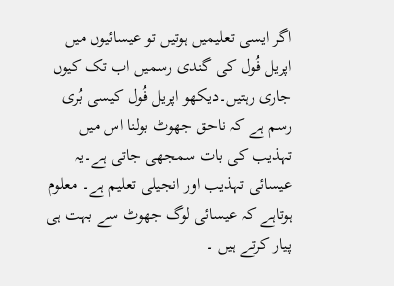اگر ایسی تعلیمیں ہوتیں تو عیسائیوں میں اپریل فُول کی گندی رسمیں اب تک کیوں جاری رہتیں۔دیکھو اپریل فُول کیسی بُری رسم ہے کہ ناحق جھوٹ بولنا اس میں تہذیب کی بات سمجھی جاتی ہے۔یہ عیسائی تہذیب اور انجیلی تعلیم ہے۔ معلوم ہوتاہے کہ عیسائی لوگ جھوٹ سے بہت ہی پیار کرتے ہیں ۔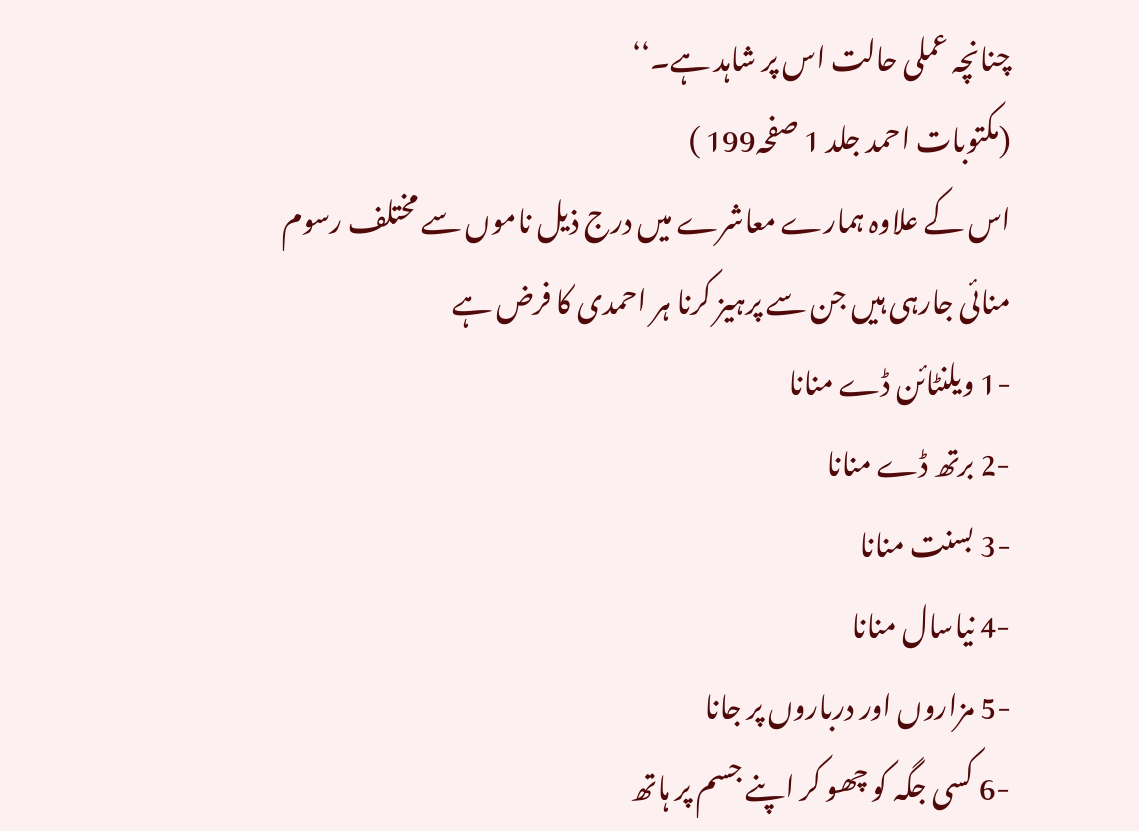چنانچہ عملی حالت اس پر شاہد ہے۔‘‘
(مکتوبات احمد جلد 1 صفحہ199 )
اس کے علاوہ ہمارے معاشرے میں درج ذیل ناموں سے مختلف رسوم منائی جارہی ہیں جن سے پرہیز کرنا ہر احمدی کا فرض ہے
-1 ویلنٹائن ڈے منانا
-2 برتھ ڈے منانا
-3 بسنت منانا
-4 نیاسال منانا
-5 مزاروں اور درباروں پر جانا
-6 کسی جگہ کو چھو کر اپنے جسم پر ہاتھ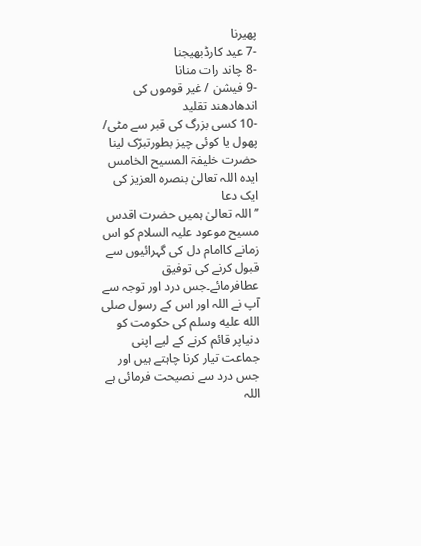پھیرنا
-7 عید کارڈبھیجنا
-8 چاند رات منانا
-9 فیشن / غیر قوموں کی اندھادھند تقلید
-10 کسی بزرگ کی قبر سے مٹی/ پھول یا کوئی چیز بطورتبرّک لینا
حضرت خلیفۃ المسیح الخامس ایدہ اللہ تعالیٰ بنصرہ العزیز کی ایک دعا
’’اللہ تعالیٰ ہمیں حضرت اقدس مسیح موعود علیہ السلام کو اس زمانے کاامام دل کی گہرائیوں سے قبول کرنے کی توفیق عطافرمائے۔جس درد اور توجہ سے آپ نے اللہ اور اس کے رسول صلى الله عليه وسلم کی حکومت کو دنیاپر قائم کرنے کے لیے اپنی جماعت تیار کرنا چاہتے ہیں اور جس درد سے نصیحت فرمائی ہے اللہ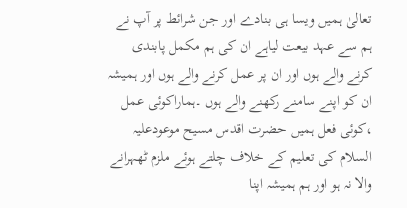تعالیٰ ہمیں ویسا ہی بنادے اور جن شرائط پر آپ نے ہم سے عہد بیعت لیاہے ان کی ہم مکمل پابندی کرنے والے ہوں اور ان پر عمل کرنے والے ہوں اور ہمیشہ ان کو اپنے سامنے رکھنے والے ہوں ۔ہماراکوئی عمل ،کوئی فعل ہمیں حضرت اقدس مسیح موعودعلیہ السلام کی تعلیم کے خلاف چلتے ہوئے ملزم ٹھہرانے والا نہ ہو اور ہم ہمیشہ اپنا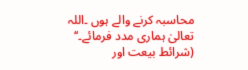محاسبہ کرنے والے ہوں ۔اللہ تعالیٰ ہماری مدد فرمائے۔‘‘
(شرائط بیعت اور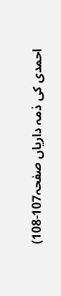احمدی کی ذمہ داریاں صفحہ107-108)